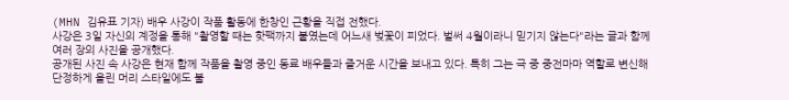(MHN 김유표 기자) 배우 사강이 작품 활동에 한창인 근황을 직접 전했다.
사강은 3일 자신의 계정을 통해 "촬영할 때는 핫팩까지 붙였는데 어느새 벚꽃이 피었다. 벌써 4월이라니 믿기지 않는다"라는 글과 함께 여러 장의 사진을 공개했다.
공개된 사진 속 사강은 현재 함께 작품을 촬영 중인 동료 배우들과 즐거운 시간을 보내고 있다. 특히 그는 극 중 중전마마 역할로 변신해 단정하게 올린 머리 스타일에도 불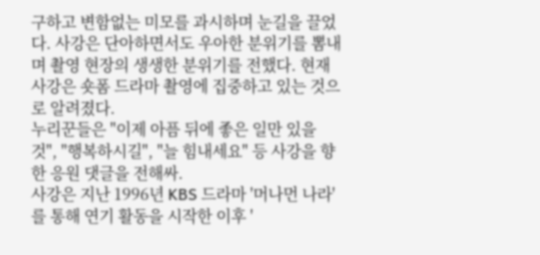구하고 변함없는 미모를 과시하며 눈길을 끌었다. 사강은 단아하면서도 우아한 분위기를 뽐내며 촬영 현장의 생생한 분위기를 전했다. 현재 사강은 숏폼 드라마 촬영에 집중하고 있는 것으로 알려졌다.
누리꾼들은 "이제 아픔 뒤에 좋은 일만 있을 것", "행복하시길", "늘 힘내세요" 등 사강을 향한 응원 댓글을 전해싸.
사강은 지난 1996년 KBS 드라마 '머나먼 나라'를 통해 연기 활동을 시작한 이후 '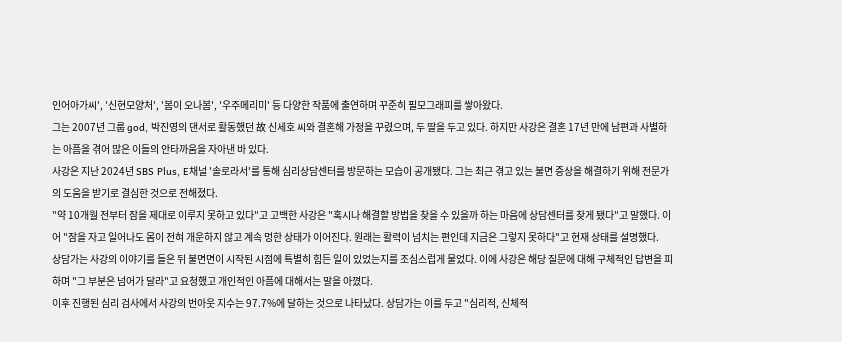인어아가씨', '신현모양처', '봄이 오나봄', '우주메리미' 등 다양한 작품에 출연하며 꾸준히 필모그래피를 쌓아왔다.
그는 2007년 그룹 god, 박진영의 댄서로 활동했던 故 신세호 씨와 결혼해 가정을 꾸렸으며, 두 딸을 두고 있다. 하지만 사강은 결혼 17년 만에 남편과 사별하는 아픔을 겪어 많은 이들의 안타까움을 자아낸 바 있다.
사강은 지난 2024년 SBS Plus, E채널 '솔로라서'를 통해 심리상담센터를 방문하는 모습이 공개됐다. 그는 최근 겪고 있는 불면 증상을 해결하기 위해 전문가의 도움을 받기로 결심한 것으로 전해졌다.
"약 10개월 전부터 잠을 제대로 이루지 못하고 있다"고 고백한 사강은 "혹시나 해결할 방법을 찾을 수 있을까 하는 마음에 상담센터를 찾게 됐다"고 말했다. 이어 "잠을 자고 일어나도 몸이 전혀 개운하지 않고 계속 멍한 상태가 이어진다. 원래는 활력이 넘치는 편인데 지금은 그렇지 못하다"고 현재 상태를 설명했다.
상담가는 사강의 이야기를 들은 뒤 불면면이 시작된 시점에 특별히 힘든 일이 있었는지를 조심스럽게 물었다. 이에 사강은 해당 질문에 대해 구체적인 답변을 피하며 "그 부분은 넘어가 달라"고 요청했고 개인적인 아픔에 대해서는 말을 아꼈다.
이후 진행된 심리 검사에서 사강의 번아웃 지수는 97.7%에 달하는 것으로 나타났다. 상담가는 이를 두고 "심리적, 신체적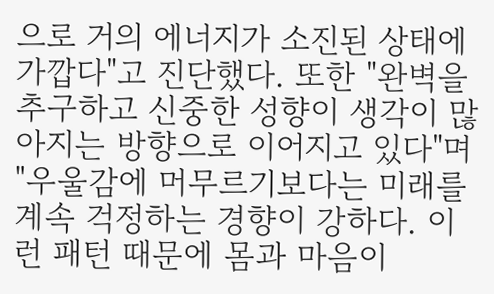으로 거의 에너지가 소진된 상태에 가깝다"고 진단했다. 또한 "완벽을 추구하고 신중한 성향이 생각이 많아지는 방향으로 이어지고 있다"며 "우울감에 머무르기보다는 미래를 계속 걱정하는 경향이 강하다. 이런 패턴 때문에 몸과 마음이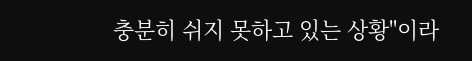충분히 쉬지 못하고 있는 상황"이라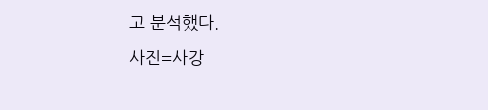고 분석했다.
사진=사강